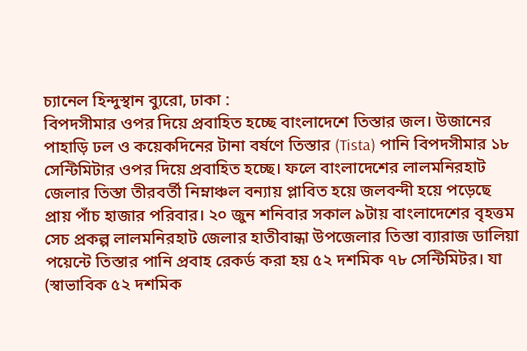চ্যানেল হিন্দুস্থান ব্যুরো, ঢাকা :
বিপদসীমার ওপর দিয়ে প্রবাহিত হচ্ছে বাংলাদেশে তিস্তার জল। উজানের পাহাড়ি ঢল ও কয়েকদিনের টানা বর্ষণে তিস্তার (Tista) পানি বিপদসীমার ১৮ সেন্টিমিটার ওপর দিয়ে প্রবাহিত হচ্ছে। ফলে বাংলাদেশের লালমনিরহাট জেলার তিস্তা তীরবর্তী নিম্নাঞ্চল বন্যায় প্লাবিত হয়ে জলবন্দী হয়ে পড়েছে প্রায় পাঁচ হাজার পরিবার। ২০ জুন শনিবার সকাল ৯টায় বাংলাদেশের বৃহত্তম সেচ প্রকল্প লালমনিরহাট জেলার হাতীবান্ধা উপজেলার তিস্তা ব্যারাজ ডালিয়া পয়েন্টে তিস্তার পানি প্রবাহ রেকর্ড করা হয় ৫২ দশমিক ৭৮ সেন্টিমিটর। যা (স্বাভাবিক ৫২ দশমিক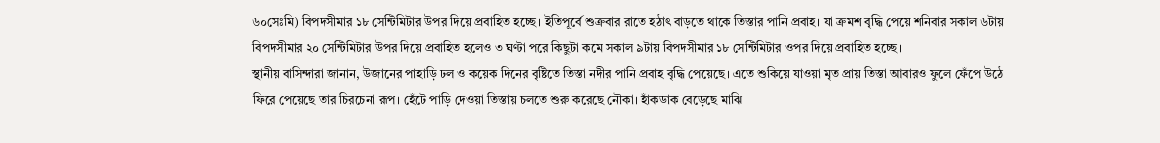৬০সেঃমি) বিপদসীমার ১৮ সেন্টিমিটার উপর দিয়ে প্রবাহিত হচ্ছে। ইতিপূর্বে শুক্রবার রাতে হঠাৎ বাড়তে থাকে তিস্তার পানি প্রবাহ। যা ক্রমশ বৃদ্ধি পেয়ে শনিবার সকাল ৬টায় বিপদসীমার ২০ সেন্টিমিটার উপর দিয়ে প্রবাহিত হলেও ৩ ঘণ্টা পরে কিছুটা কমে সকাল ৯টায় বিপদসীমার ১৮ সেন্টিমিটার ওপর দিয়ে প্রবাহিত হচ্ছে।
স্থানীয় বাসিন্দারা জানান, উজানের পাহাড়ি ঢল ও কয়েক দিনের বৃষ্টিতে তিস্তা নদীর পানি প্রবাহ বৃদ্ধি পেয়েছে। এতে শুকিয়ে যাওয়া মৃত প্রায় তিস্তা আবারও ফুলে ফেঁপে উঠে ফিরে পেয়েছে তার চিরচেনা রূপ। হেঁটে পাড়ি দেওয়া তিস্তায় চলতে শুরু করেছে নৌকা। হাঁকডাক বেড়েছে মাঝি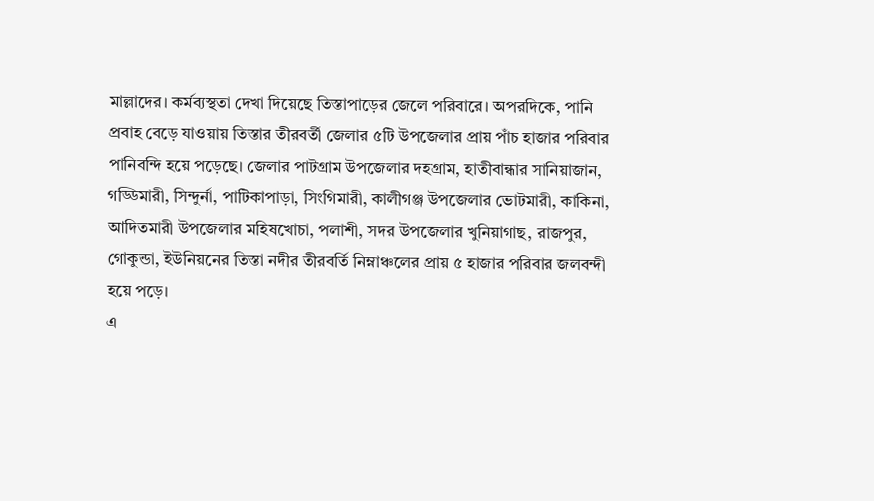মাল্লাদের। কর্মব্যস্থতা দেখা দিয়েছে তিস্তাপাড়ের জেলে পরিবারে। অপরদিকে, পানি প্রবাহ বেড়ে যাওয়ায় তিস্তার তীরবর্তী জেলার ৫টি উপজেলার প্রায় পাঁচ হাজার পরিবার পানিবন্দি হয়ে পড়েছে। জেলার পাটগ্রাম উপজেলার দহগ্রাম, হাতীবান্ধার সানিয়াজান, গড্ডিমারী, সিন্দুর্না, পাটিকাপাড়া, সিংগিমারী, কালীগঞ্জ উপজেলার ভোটমারী, কাকিনা, আদিতমারী উপজেলার মহিষখোচা, পলাশী, সদর উপজেলার খুনিয়াগাছ, রাজপুর, গোকুন্ডা, ইউনিয়নের তিস্তা নদীর তীরবর্তি নিম্নাঞ্চলের প্রায় ৫ হাজার পরিবার জলবন্দী হয়ে পড়ে।
এ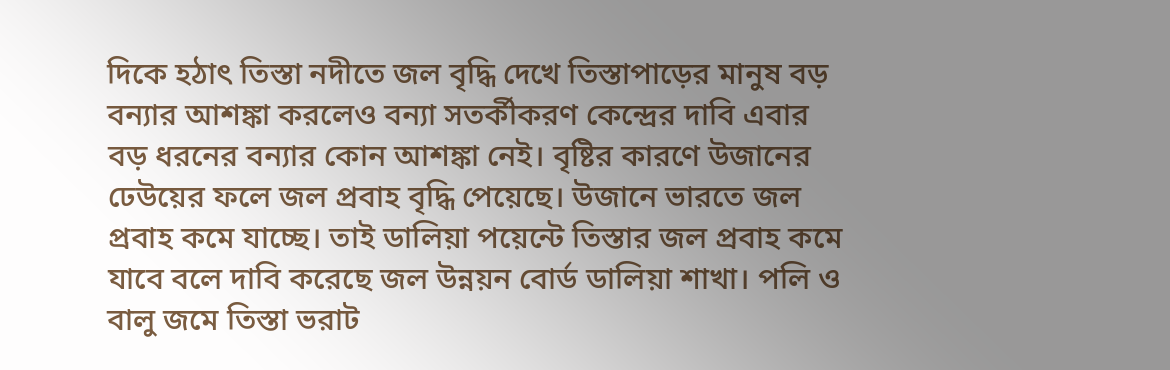দিকে হঠাৎ তিস্তা নদীতে জল বৃদ্ধি দেখে তিস্তাপাড়ের মানুষ বড় বন্যার আশঙ্কা করলেও বন্যা সতর্কীকরণ কেন্দ্রের দাবি এবার বড় ধরনের বন্যার কোন আশঙ্কা নেই। বৃষ্টির কারণে উজানের ঢেউয়ের ফলে জল প্রবাহ বৃদ্ধি পেয়েছে। উজানে ভারতে জল প্রবাহ কমে যাচ্ছে। তাই ডালিয়া পয়েন্টে তিস্তার জল প্রবাহ কমে যাবে বলে দাবি করেছে জল উন্নয়ন বোর্ড ডালিয়া শাখা। পলি ও বালু জমে তিস্তা ভরাট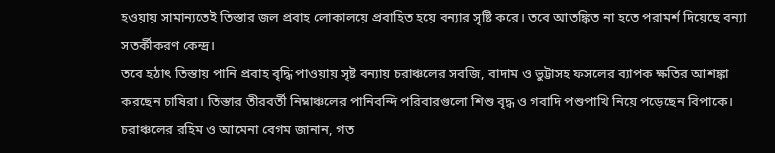হওয়ায় সামান্যতেই তিস্তার জল প্রবাহ লোকালয়ে প্রবাহিত হয়ে বন্যার সৃষ্টি করে। তবে আতঙ্কিত না হতে পরামর্শ দিয়েছে বন্যা সতর্কীকরণ কেন্দ্র।
তবে হঠাৎ তিস্তায় পানি প্রবাহ বৃদ্ধি পাওয়ায় সৃষ্ট বন্যায় চরাঞ্চলের সবজি, বাদাম ও ভুট্টাসহ ফসলের ব্যাপক ক্ষতির আশঙ্কা করছেন চাষিরা। তিস্তার তীরবর্তী নিম্নাঞ্চলের পানিবন্দি পরিবারগুলো শিশু বৃদ্ধ ও গবাদি পশুপাখি নিয়ে পড়েছেন বিপাকে। চরাঞ্চলের রহিম ও আমেনা বেগম জানান, গত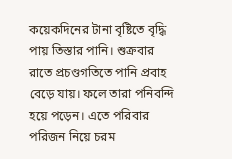কয়েকদিনের টানা বৃষ্টিতে বৃদ্ধি পায় তিস্তার পানি। শুক্রবার রাতে প্রচণ্ডগতিতে পানি প্রবাহ বেড়ে যায়। ফলে তারা পনিবন্দি হয়ে পড়েন। এতে পরিবার পরিজন নিয়ে চরম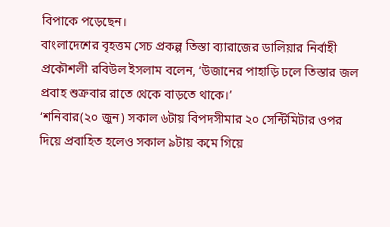বিপাকে পড়েছেন।
বাংলাদেশের বৃহত্তম সেচ প্রকল্প তিস্তা ব্যারাজের ডালিয়ার নির্বাহী প্রকৌশলী রবিউল ইসলাম বলেন, ‘উজানের পাহাড়ি ঢলে তিস্তার জল প্রবাহ শুক্রবার রাতে থেকে বাড়তে থাকে।’
‘শনিবার(২০ জুন) সকাল ৬টায় বিপদসীমার ২০ সেন্টিমিটার ওপর দিয়ে প্রবাহিত হলেও সকাল ৯টায় কমে গিয়ে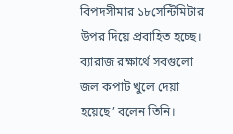বিপদসীমার ১৮সেন্টিমিটার উপর দিয়ে প্রবাহিত হচ্ছে। ব্যারাজ রক্ষার্থে সবগুলো জল কপাট খুলে দেয়া হয়েছে’ বলেন তিনি।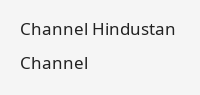Channel Hindustan Channel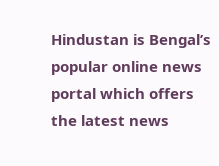Hindustan is Bengal’s popular online news portal which offers the latest news